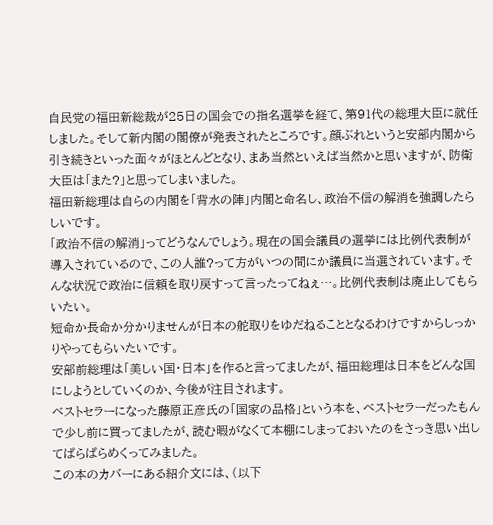自民党の福田新総裁が25日の国会での指名選挙を経て、第91代の総理大臣に就任しました。そして新内閣の閣僚が発表されたところです。顔ぶれというと安部内閣から引き続きといった面々がほとんどとなり、まあ当然といえば当然かと思いますが、防衛大臣は「また?」と思ってしまいました。
福田新総理は自らの内閣を「背水の陣」内閣と命名し、政治不信の解消を強調したらしいです。
「政治不信の解消」ってどうなんでしょう。現在の国会議員の選挙には比例代表制が導入されているので、この人誰?って方がいつの間にか議員に当選されています。そんな状況で政治に信頼を取り戻すって言ったってねぇ…。比例代表制は廃止してもらいたい。
短命か長命か分かりませんが日本の舵取りをゆだねることとなるわけですからしっかりやってもらいたいです。
安部前総理は「美しい国・日本」を作ると言ってましたが、福田総理は日本をどんな国にしようとしていくのか、今後が注目されます。
ベストセラーになった藤原正彦氏の「国家の品格」という本を、ベストセラーだったもんで少し前に買ってましたが、読む暇がなくて本棚にしまっておいたのをさっき思い出してぱらぱらめくってみました。
この本のカバーにある紹介文には、(以下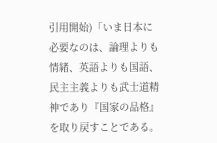引用開始)「いま日本に必要なのは、論理よりも情緒、英語よりも国語、民主主義よりも武士道精神であり『国家の品格』を取り戻すことである。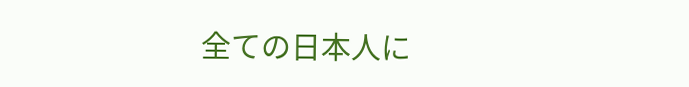全ての日本人に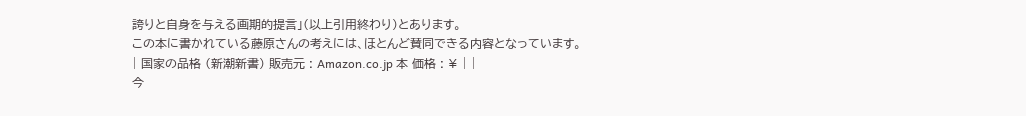誇りと自身を与える画期的提言」(以上引用終わり)とあります。
この本に書かれている藤原さんの考えには、ほとんど賛同できる内容となっています。
| 国家の品格 (新潮新書) 販売元 : Amazon.co.jp 本 価格 : ¥ | |
今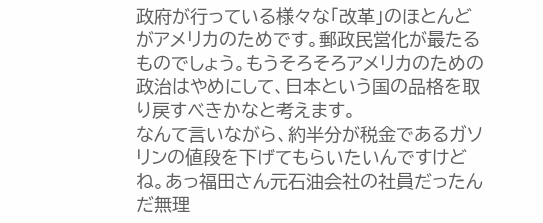政府が行っている様々な「改革」のほとんどがアメリカのためです。郵政民営化が最たるものでしょう。もうそろそろアメリカのための政治はやめにして、日本という国の品格を取り戻すべきかなと考えます。
なんて言いながら、約半分が税金であるガソリンの値段を下げてもらいたいんですけどね。あっ福田さん元石油会社の社員だったんだ無理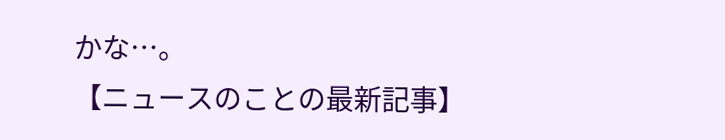かな…。
【ニュースのことの最新記事】